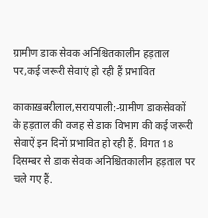ग्रामीण डाक सेवक अनिश्चितकालीन हड़ताल पर,कई जरूरी सेवाएं हो रही हैं प्रभावित

काकाख़बरीलाल,सरायपाली:-ग्रामीण डाकसेवकों के हड़ताल की वजह से डाक विभाग की कई जरूरी सेवाऐं इन दिनों प्रभावित हो रही हैं. विगत 18 दिसम्बर से डाक सेवक अनिश्चितकालीन हड़ताल पर चले गए हैं.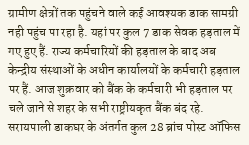ग्रामीण क्षेत्रों तक पहुंचने वाले कई आवश्यक डाक सामग्री नही पहुंच पा रहा है. यहां पर कुल 7 डाक सेवक हड़ताल में गए हुए हैं. राज्य कर्मचारियों की हड़ताल के बाद अब केन्द्रीय संस्थाओं के अधीन कार्यालयों के कर्मचारी हड़ताल पर हैं. आज शुक्रवार को बैंक के कर्मचारी भी हड़ताल पर चले जाने से शहर के सभी राष्ट्रीयकृत बैंक बंद रहे. सरायपाली डाकघर के अंतर्गत कुल 28 ब्रांच पोस्ट ऑफिस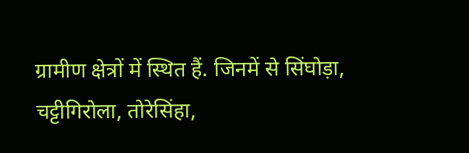ग्रामीण क्षेत्रों में स्थित हैं. जिनमें से सिंघोड़ा, चट्टीगिरोला, तोरेसिंहा,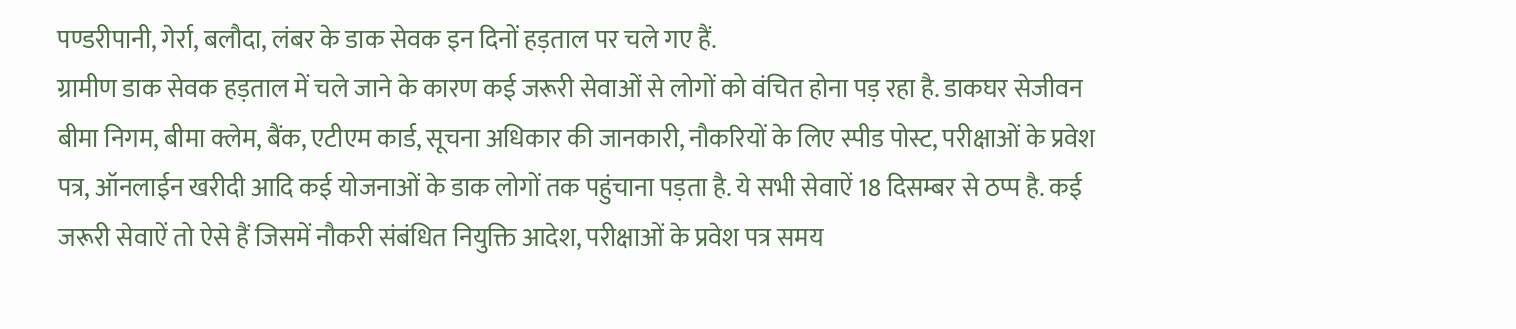पण्डरीपानी, गेर्रा, बलौदा, लंबर के डाक सेवक इन दिनों हड़ताल पर चले गए हैं.
ग्रामीण डाक सेवक हड़ताल में चले जाने के कारण कई जरूरी सेवाओं से लोगों को वंचित होना पड़ रहा है. डाकघर सेजीवन बीमा निगम, बीमा क्लेम, बैंक, एटीएम कार्ड, सूचना अधिकार की जानकारी, नौकरियों के लिए स्पीड पोस्ट, परीक्षाओं के प्रवेश पत्र, ऑनलाईन खरीदी आदि कई योजनाओं के डाक लोगों तक पहुंचाना पड़ता है. ये सभी सेवाऐं 18 दिसम्बर से ठप्प है. कई जरूरी सेवाऐं तो ऐसे हैं जिसमें नौकरी संबंधित नियुक्ति आदेश, परीक्षाओं के प्रवेश पत्र समय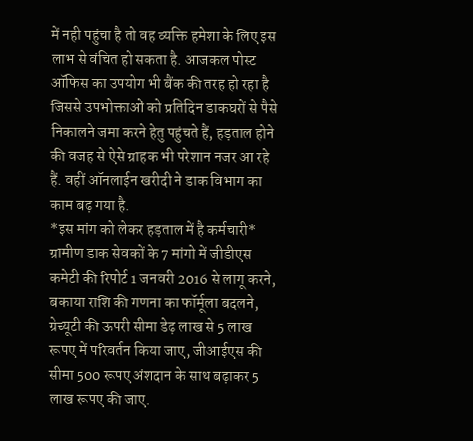में नही पहुंचा है तो वह व्यक्ति हमेशा के लिए इस लाभ से वंचित हो सकता है. आजकल पोस्ट ऑफिस का उपयोग भी बैंक की तरह हो रहा है जिससे उपभोक्ताओं को प्रतिदिन डाकघरों से पैसे निकालने जमा करने हेतु पहुंचते हैं, हड़ताल होने की वजह से ऐसे ग्राहक भी परेशान नजर आ रहे हैं. वहीं ऑनलाईन खरीदी ने डाक विभाग का काम बढ़ गया है.
*इस मांग को लेकर हड़ताल में है कर्मचारी*
ग्रामीण डाक सेवकों के 7 मांगो में जीडीएस कमेटी की रिपोर्ट 1 जनवरी 2016 से लागू करने, बकाया राशि की गणना का फॉर्मूला बदलने, ग्रेच्यूटी की ऊपरी सीमा डेढ़ लाख से 5 लाख रूपए में परिवर्तन किया जाए, जीआईएस की सीमा 500 रूपए अंशदान के साथ बढ़ाकर 5 लाख रूपए की जाए.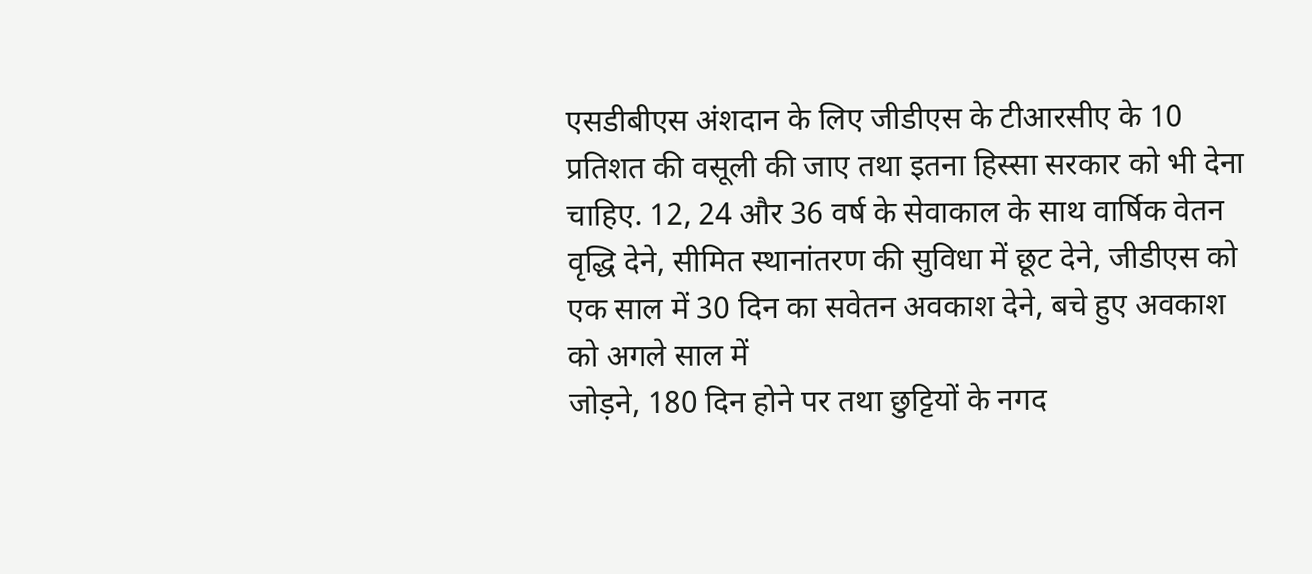एसडीबीएस अंशदान के लिए जीडीएस के टीआरसीए के 10 प्रतिशत की वसूली की जाए तथा इतना हिस्सा सरकार को भी देना चाहिए. 12, 24 और 36 वर्ष के सेवाकाल के साथ वार्षिक वेतन वृद्धि देने, सीमित स्थानांतरण की सुविधा में छूट देने, जीडीएस को एक साल में 30 दिन का सवेतन अवकाश देने, बचे हुए अवकाश को अगले साल में
जोड़ने, 180 दिन होने पर तथा छुट्टियों के नगद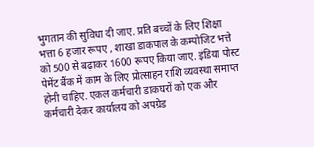भुगतान की सुविधा दी जाए. प्रति बच्चों के लिए शिक्षा भत्ता 6 हजार रूपए , शाखा डाकपाल के कम्पोजिट भत्ते को 500 से बढ़ाकर 1600 रूपए किया जाए. इंडिया पोस्ट पेमेंट बैंक में काम के लिए प्रोत्साहन राशि व्यवस्था समाप्त होनी चाहिए. एकल कर्मचारी डाकघरों को एक और कर्मचारी देकर कार्यालय को अपग्रेड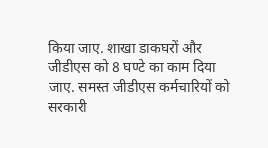किया जाए. शाखा डाकघरों और जीडीएस को 8 घण्टे का काम दिया जाए. समस्त जीडीएस कर्मचारियों को सरकारी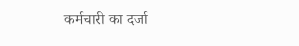कर्मचारी का दर्जा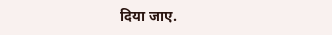दिया जाए.